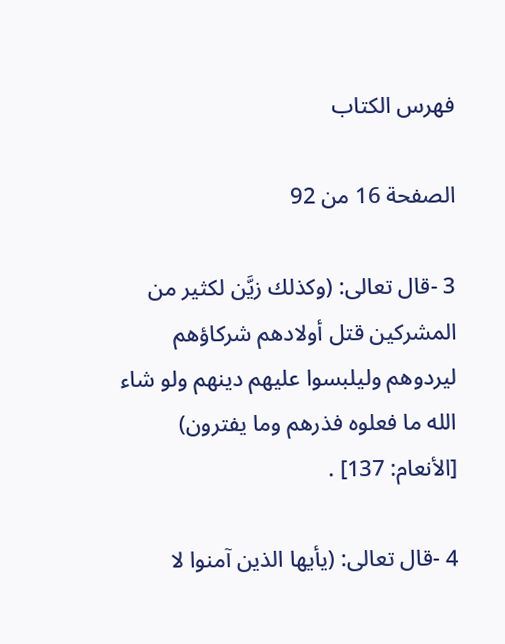فهرس الكتاب

الصفحة 16 من 92

3 -قال تعالى: (وكذلك زيَّن لكثير من المشركين قتل أولادهم شركاؤهم ليردوهم وليلبسوا عليهم دينهم ولو شاء الله ما فعلوه فذرهم وما يفترون) [الأنعام: 137] .

4 -قال تعالى: (يأيها الذين آمنوا لا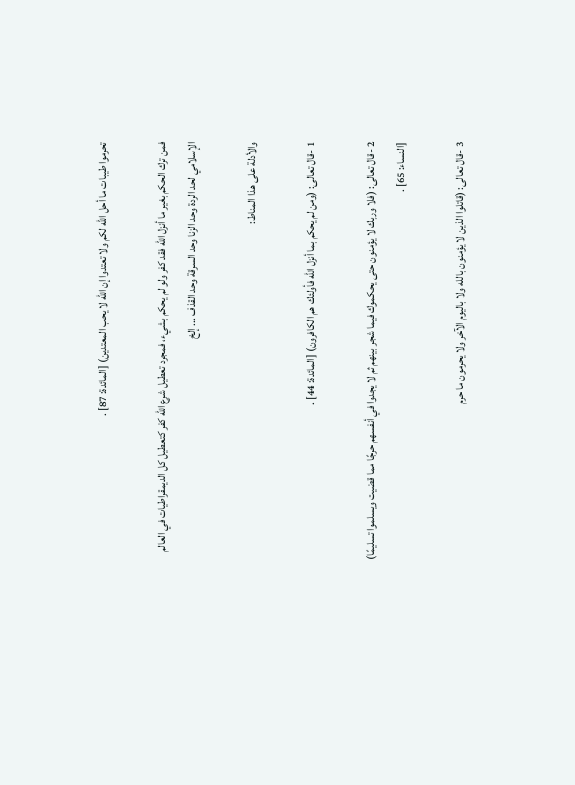تحرموا طيبات ما أحل الله لكم ولا تعتدوا إن الله لا يحب المعتدين) [المائدة: 87] .

فمن ترك الحكم بغير ما أنزل الله فقد كفر ولو لم يحكم بشيء، فمجرد تعطيل شرع الله كفر كتعطيل كل الديمقراطيات في العالم الإسلامي لحد الردة وحد الزنا وحد السرقة وحد القذف ... إلخ

والأدلة على هذا المناط:

1 -قال تعالى: (ومن لم يحكم بما أنزل الله فأولئك هم الكافرون) [المائدة: 44] .

2 -قال تعالى: (فلا وربك لا يؤمنون حتى يحكموك فيما شجر بينهم ثم لا يجدوا في أنفسهم حرجًا مما قضيت ويسلموا تسليمًا) [النساء: 65] .

3 -قال تعالى: (قاتلوا الذين لا يؤمنون بالله ولا باليوم الآخر ولا يحرمون ما حرم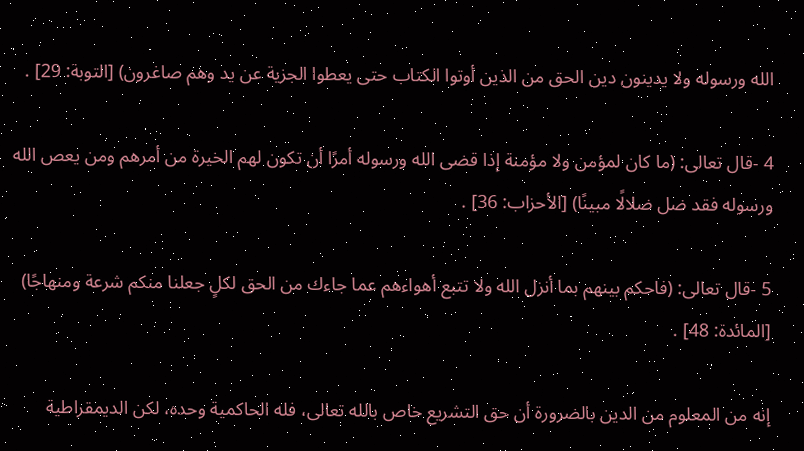الله ورسوله ولا يدينون دين الحق من الذين أوتوا الكتاب حتى يعطوا الجزية عن يد وهم صاغرون) [التوبة: 29] .

4 -قال تعالى: (ما كان لمؤمن ولا مؤمنة إذا قضى الله ورسوله أمرًا أن تكون لهم الخيرة من أمرهم ومن يعص الله ورسوله فقد ضل ضلالًا مبينًا) [الأحزاب: 36] .

5 -قال تعالى: (فاحكم بينهم بما أنزل الله ولا تتبع أهواءهم عما جاءك من الحق لكلٍ جعلنا منكم شرعة ومنهاجًا) [المائدة: 48] .

إنه من المعلوم من الدين بالضرورة أن حق التشريع خاص بالله تعالى، فله الحاكمية وحده، لكن الديمقراطية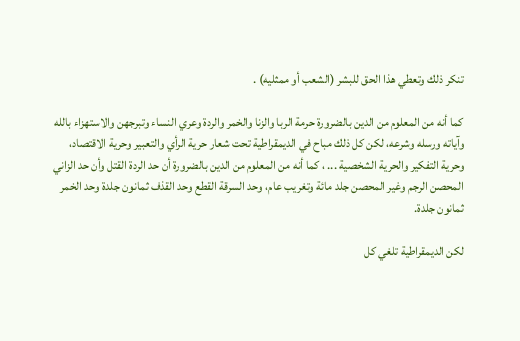تنكر ذلك وتعطي هذا الحق للبشر (الشعب أو ممثليه) .

كما أنه من المعلوم من الدين بالضرورة حرمة الربا والزنا والخمر والردة وعري النساء وتبرجهن والاستهزاء بالله وآياته ورسله وشرعه، لكن كل ذلك مباح في الديمقراطية تحت شعار حرية الرأي والتعبير وحرية الاقتصاد، وحرية التفكير والحرية الشخصية ... ، كما أنه من المعلوم من الدين بالضرورة أن حد الردة القتل وأن حد الزاني المحصن الرجم وغير المحصن جلد مائة وتغريب عام، وحد السرقة القطع وحد القذف ثمانون جلدة وحد الخمر ثمانون جلدة.

لكن الديمقراطية تلغي كل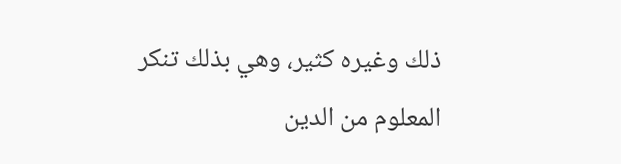ذلك وغيره كثير، وهي بذلك تنكر المعلوم من الدين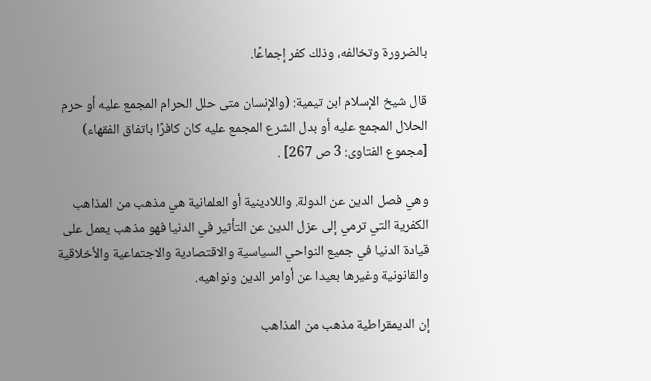بالضرورة وتخالفه، وذلك كفر إجماعًا.

قال شيخ الإسلام ابن تيمية: (والإنسان متى حلل الحرام المجمع عليه أو حرم الحلال المجمع عليه أو بدل الشرع المجمع عليه كان كافرًا باتفاق الفقهاء) [مجموع الفتاوى: 3 ص 267] .

وهي فصل الدين عن الدولة. واللادينية أو العلمانية هي مذهب من المذاهب الكفرية التي ترمي إلى عزل الدين عن التأثير في الدنيا فهو مذهب يعمل على قيادة الدنيا في جميع النواحي السياسية والاقتصادية والاجتماعية والأخلاقية والقانونية وغيرها بعيدا عن أوامر الدين ونواهيه.

إن الديمقراطية مذهب من المذاهب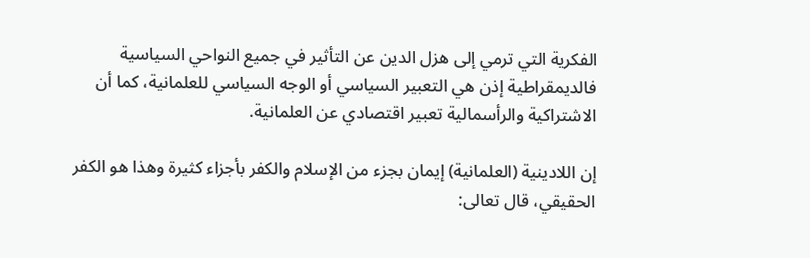الفكرية التي ترمي إلى هزل الدين عن التأثير في جميع النواحي السياسية فالديمقراطية إذن هي التعبير السياسي أو الوجه السياسي للعلمانية، كما أن الاشتراكية والرأسمالية تعبير اقتصادي عن العلمانية.

إن اللادينية (العلمانية) إيمان بجزء من الإسلام والكفر بأجزاء كثيرة وهذا هو الكفر الحقيقي، قال تعالى: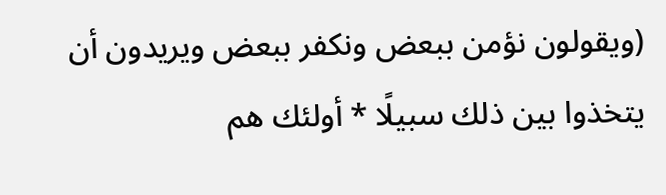(ويقولون نؤمن ببعض ونكفر ببعض ويريدون أن يتخذوا بين ذلك سبيلًا * أولئك هم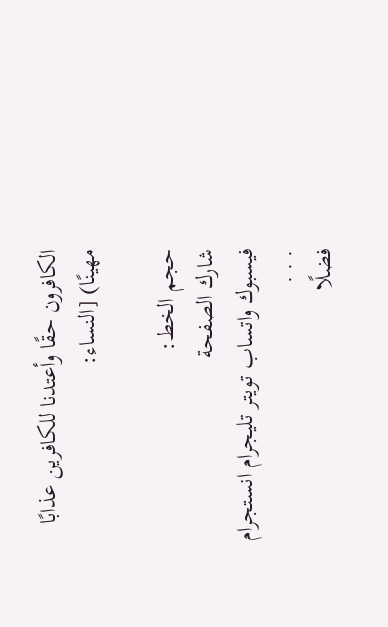الكافرون حقًا وأعتدنا للكافرين عذابًا مهينًا) [النساء:

حجم الخط:
شارك الصفحة
فيسبوك واتساب تويتر تليجرام انستجرام
. . .
فضلًا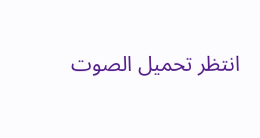انتظر تحميل الصوت